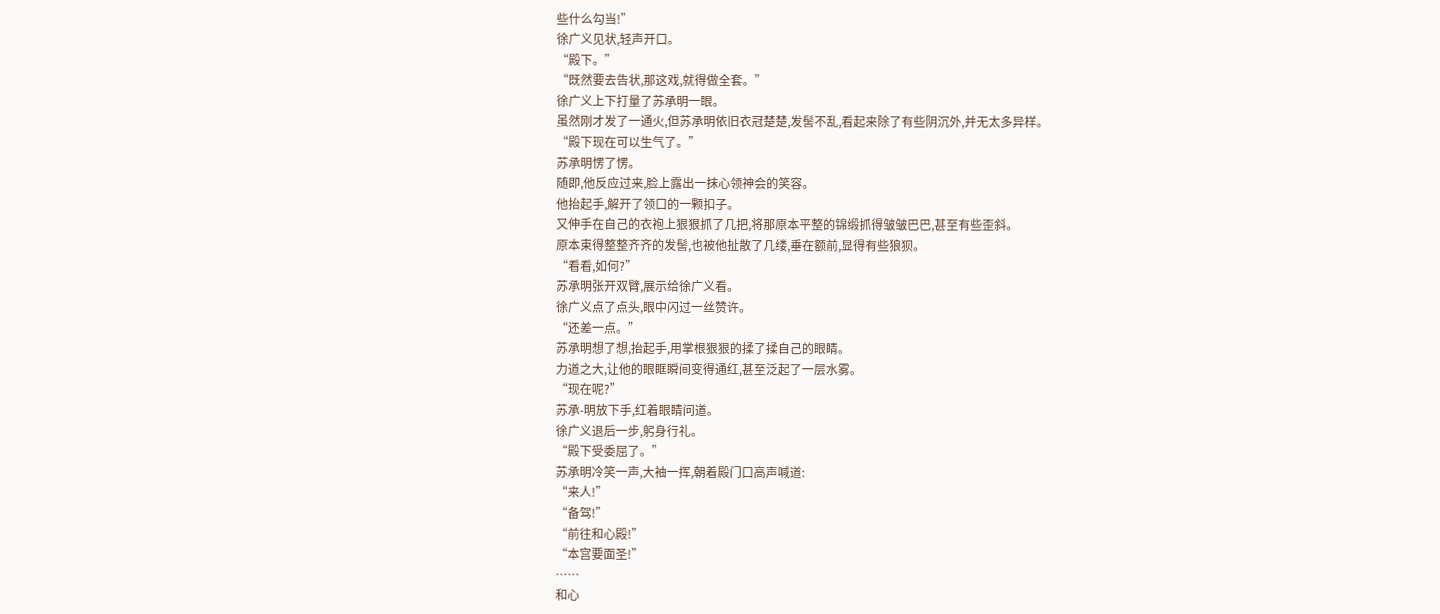些什么勾当!”
徐广义见状,轻声开口。
“殿下。”
“既然要去告状,那这戏,就得做全套。”
徐广义上下打量了苏承明一眼。
虽然刚才发了一通火,但苏承明依旧衣冠楚楚,发髻不乱,看起来除了有些阴沉外,并无太多异样。
“殿下现在可以生气了。”
苏承明愣了愣。
随即,他反应过来,脸上露出一抹心领神会的笑容。
他抬起手,解开了领口的一颗扣子。
又伸手在自己的衣袍上狠狠抓了几把,将那原本平整的锦缎抓得皱皱巴巴,甚至有些歪斜。
原本束得整整齐齐的发髻,也被他扯散了几缕,垂在额前,显得有些狼狈。
“看看,如何?”
苏承明张开双臂,展示给徐广义看。
徐广义点了点头,眼中闪过一丝赞许。
“还差一点。”
苏承明想了想,抬起手,用掌根狠狠的揉了揉自己的眼睛。
力道之大,让他的眼眶瞬间变得通红,甚至泛起了一层水雾。
“现在呢?”
苏承-明放下手,红着眼睛问道。
徐广义退后一步,躬身行礼。
“殿下受委屈了。”
苏承明冷笑一声,大袖一挥,朝着殿门口高声喊道:
“来人!”
“备驾!”
“前往和心殿!”
“本宫要面圣!”
……
和心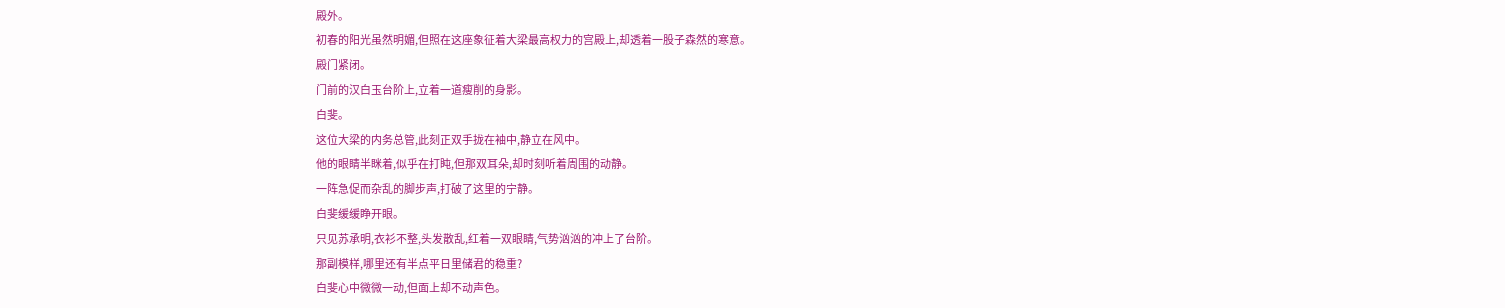殿外。
初春的阳光虽然明媚,但照在这座象征着大梁最高权力的宫殿上,却透着一股子森然的寒意。
殿门紧闭。
门前的汉白玉台阶上,立着一道瘦削的身影。
白斐。
这位大梁的内务总管,此刻正双手拢在袖中,静立在风中。
他的眼睛半眯着,似乎在打盹,但那双耳朵,却时刻听着周围的动静。
一阵急促而杂乱的脚步声,打破了这里的宁静。
白斐缓缓睁开眼。
只见苏承明,衣衫不整,头发散乱,红着一双眼睛,气势汹汹的冲上了台阶。
那副模样,哪里还有半点平日里储君的稳重?
白斐心中微微一动,但面上却不动声色。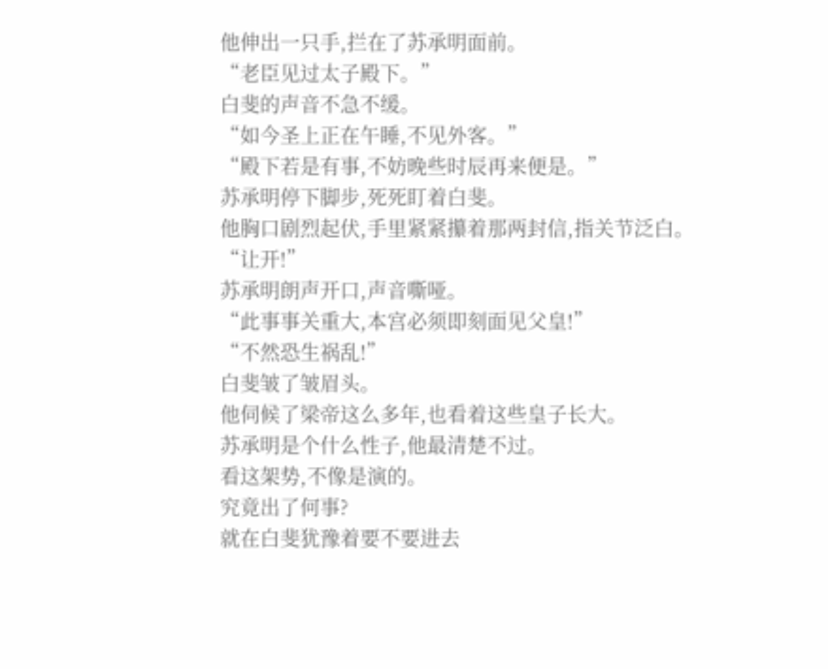他伸出一只手,拦在了苏承明面前。
“老臣见过太子殿下。”
白斐的声音不急不缓。
“如今圣上正在午睡,不见外客。”
“殿下若是有事,不妨晚些时辰再来便是。”
苏承明停下脚步,死死盯着白斐。
他胸口剧烈起伏,手里紧紧攥着那两封信,指关节泛白。
“让开!”
苏承明朗声开口,声音嘶哑。
“此事事关重大,本宫必须即刻面见父皇!”
“不然恐生祸乱!”
白斐皱了皱眉头。
他伺候了梁帝这么多年,也看着这些皇子长大。
苏承明是个什么性子,他最清楚不过。
看这架势,不像是演的。
究竟出了何事?
就在白斐犹豫着要不要进去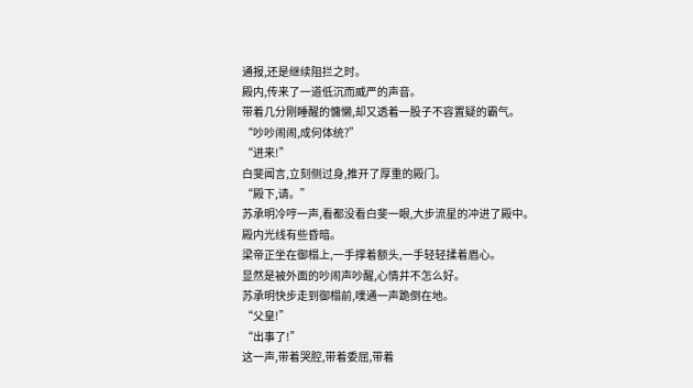通报,还是继续阻拦之时。
殿内,传来了一道低沉而威严的声音。
带着几分刚睡醒的慵懒,却又透着一股子不容置疑的霸气。
“吵吵闹闹,成何体统?”
“进来!”
白斐闻言,立刻侧过身,推开了厚重的殿门。
“殿下,请。”
苏承明冷哼一声,看都没看白斐一眼,大步流星的冲进了殿中。
殿内光线有些昏暗。
梁帝正坐在御榻上,一手撑着额头,一手轻轻揉着眉心。
显然是被外面的吵闹声吵醒,心情并不怎么好。
苏承明快步走到御榻前,噗通一声跪倒在地。
“父皇!”
“出事了!”
这一声,带着哭腔,带着委屈,带着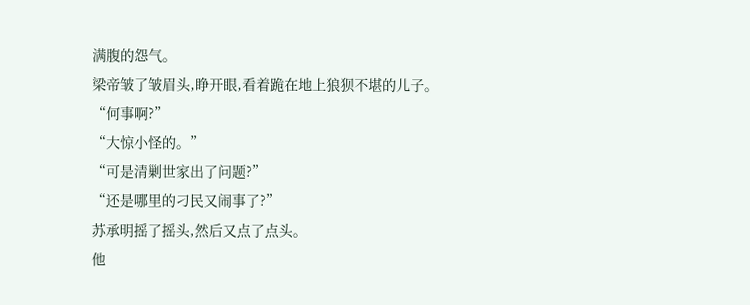满腹的怨气。
梁帝皱了皱眉头,睁开眼,看着跪在地上狼狈不堪的儿子。
“何事啊?”
“大惊小怪的。”
“可是清剿世家出了问题?”
“还是哪里的刁民又闹事了?”
苏承明摇了摇头,然后又点了点头。
他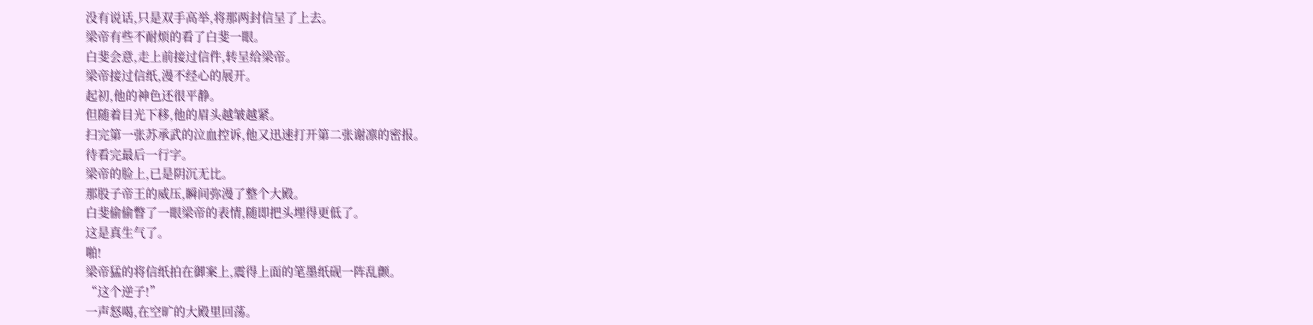没有说话,只是双手高举,将那两封信呈了上去。
梁帝有些不耐烦的看了白斐一眼。
白斐会意,走上前接过信件,转呈给梁帝。
梁帝接过信纸,漫不经心的展开。
起初,他的神色还很平静。
但随着目光下移,他的眉头越皱越紧。
扫完第一张苏承武的泣血控诉,他又迅速打开第二张谢凛的密报。
待看完最后一行字。
梁帝的脸上,已是阴沉无比。
那股子帝王的威压,瞬间弥漫了整个大殿。
白斐偷偷瞥了一眼梁帝的表情,随即把头埋得更低了。
这是真生气了。
啪!
梁帝猛的将信纸拍在御案上,震得上面的笔墨纸砚一阵乱颤。
“这个逆子!”
一声怒喝,在空旷的大殿里回荡。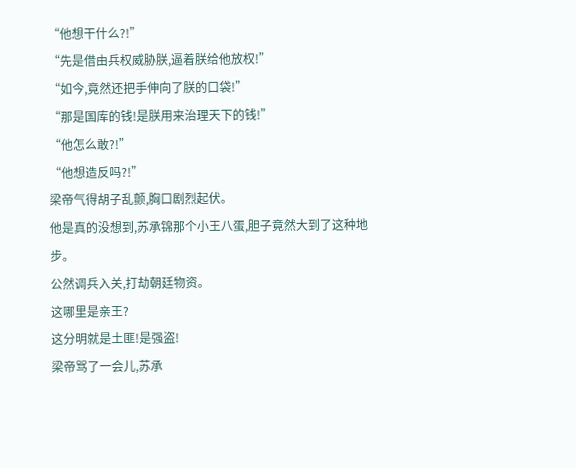“他想干什么?!”
“先是借由兵权威胁朕,逼着朕给他放权!”
“如今,竟然还把手伸向了朕的口袋!”
“那是国库的钱!是朕用来治理天下的钱!”
“他怎么敢?!”
“他想造反吗?!”
梁帝气得胡子乱颤,胸口剧烈起伏。
他是真的没想到,苏承锦那个小王八蛋,胆子竟然大到了这种地步。
公然调兵入关,打劫朝廷物资。
这哪里是亲王?
这分明就是土匪!是强盗!
梁帝骂了一会儿,苏承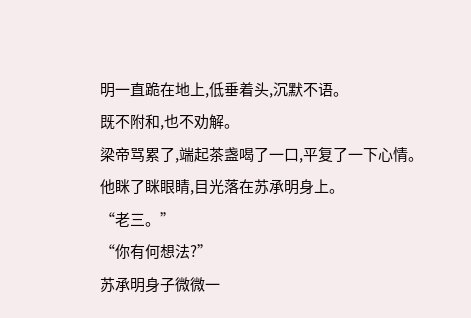明一直跪在地上,低垂着头,沉默不语。
既不附和,也不劝解。
梁帝骂累了,端起茶盏喝了一口,平复了一下心情。
他眯了眯眼睛,目光落在苏承明身上。
“老三。”
“你有何想法?”
苏承明身子微微一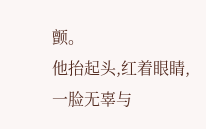颤。
他抬起头,红着眼睛,一脸无辜与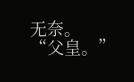无奈。
“父皇。”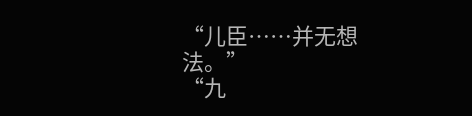“儿臣……并无想法。”
“九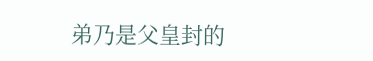弟乃是父皇封的